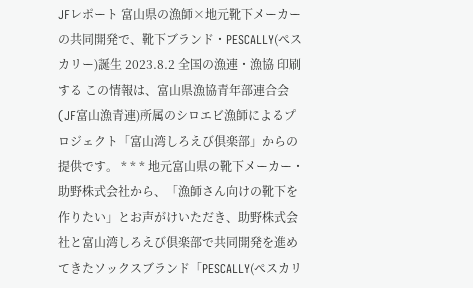JFレポート 富山県の漁師×地元靴下メーカーの共同開発で、靴下ブランド・PESCALLY(ぺスカリー)誕生 2023.8.2 全国の漁連・漁協 印刷する この情報は、富山県漁協青年部連合会(JF富山漁青連)所属のシロエビ漁師によるプロジェクト「富山湾しろえび倶楽部」からの提供です。 * * * 地元富山県の靴下メーカー・助野株式会社から、「漁師さん向けの靴下を作りたい」とお声がけいただき、助野株式会社と富山湾しろえび倶楽部で共同開発を進めてきたソックスブランド「PESCALLY(ぺスカリ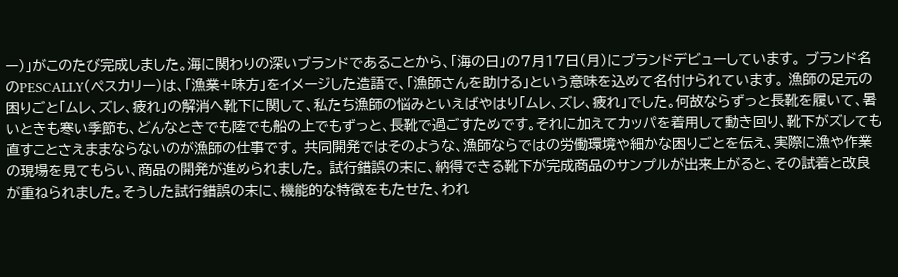ー)」がこのたび完成しました。海に関わりの深いブランドであることから、「海の日」の7月17日(月)にブランドデビューしています。 ブランド名のPESCALLY(ぺスカリー)は、「漁業+味方」をイメージした造語で、「漁師さんを助ける」という意味を込めて名付けられています。 漁師の足元の困りごと「ムレ、ズレ、疲れ」の解消へ靴下に関して、私たち漁師の悩みといえばやはり「ムレ、ズレ、疲れ」でした。何故ならずっと長靴を履いて、暑いときも寒い季節も、どんなときでも陸でも船の上でもずっと、長靴で過ごすためです。それに加えてカッパを着用して動き回り、靴下がズレても直すことさえままならないのが漁師の仕事です。 共同開発ではそのような、漁師ならではの労働環境や細かな困りごとを伝え、実際に漁や作業の現場を見てもらい、商品の開発が進められました。 試行錯誤の末に、納得できる靴下が完成商品のサンプルが出来上がると、その試着と改良が重ねられました。そうした試行錯誤の末に、機能的な特徴をもたせた、われ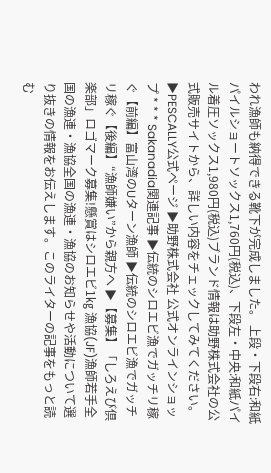われ漁師も納得できる靴下が完成しました。 上段・下段右:和紙パイルショートソックス1,760円(税込)、下段左・中央:和紙パイル着圧ソックス1,980円(税込)ブランド情報は助野株式会社の公式販売サイトから、詳しい内容をチェックしてみてください。 ▶PESCALLY公式ページ ▶助野株式会社 公式オンラインショップ * * * Sakanadia関連記事 ▶伝統のシロエビ漁でガッチリ稼ぐ【前編】富山湾のUターン漁師 ▶伝統のシロエビ漁でガッチリ稼ぐ【後編】“漁師嫌い”から親方へ ▶【募集】「しろえび倶楽部」ロゴマーク募集!懸賞はシロエビ1㎏ 漁協(JF)漁師若手全国の漁連・漁協全国の漁連・漁協のお知らせや活動について選り抜きの情報をお伝えします。このライターの記事をもっと読む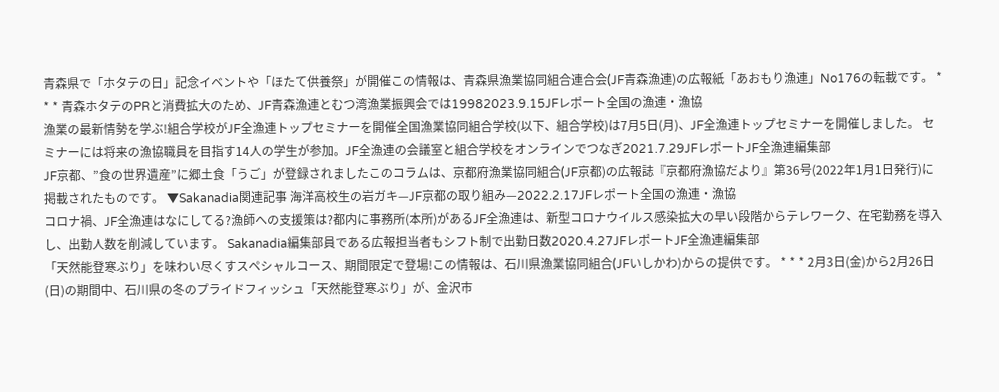青森県で「ホタテの日」記念イベントや「ほたて供養祭」が開催この情報は、青森県漁業協同組合連合会(JF青森漁連)の広報紙「あおもり漁連」No176の転載です。 * * * 青森ホタテのPRと消費拡大のため、JF青森漁連とむつ湾漁業振興会では19982023.9.15JFレポート全国の漁連・漁協
漁業の最新情勢を学ぶ!組合学校がJF全漁連トップセミナーを開催全国漁業協同組合学校(以下、組合学校)は7月5日(月)、JF全漁連トップセミナーを開催しました。 セミナーには将来の漁協職員を目指す14人の学生が参加。JF全漁連の会議室と組合学校をオンラインでつなぎ2021.7.29JFレポートJF全漁連編集部
JF京都、”食の世界遺産”に郷土食「うご」が登録されましたこのコラムは、京都府漁業協同組合(JF京都)の広報誌『京都府漁協だより』第36号(2022年1月1日発行)に掲載されたものです。 ▼Sakanadia関連記事 海洋高校生の岩ガキ—JF京都の取り組み—2022.2.17JFレポート全国の漁連・漁協
コロナ禍、JF全漁連はなにしてる?漁師への支援策は?都内に事務所(本所)があるJF全漁連は、新型コロナウイルス感染拡大の早い段階からテレワーク、在宅勤務を導入し、出勤人数を削減しています。 Sakanadia編集部員である広報担当者もシフト制で出勤日数2020.4.27JFレポートJF全漁連編集部
「天然能登寒ぶり」を味わい尽くすスペシャルコース、期間限定で登場!この情報は、石川県漁業協同組合(JFいしかわ)からの提供です。 * * * 2月3日(金)から2月26日(日)の期間中、石川県の冬のプライドフィッシュ「天然能登寒ぶり」が、金沢市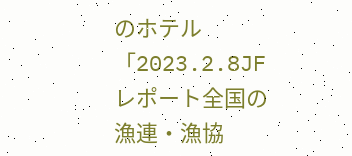のホテル「2023.2.8JFレポート全国の漁連・漁協